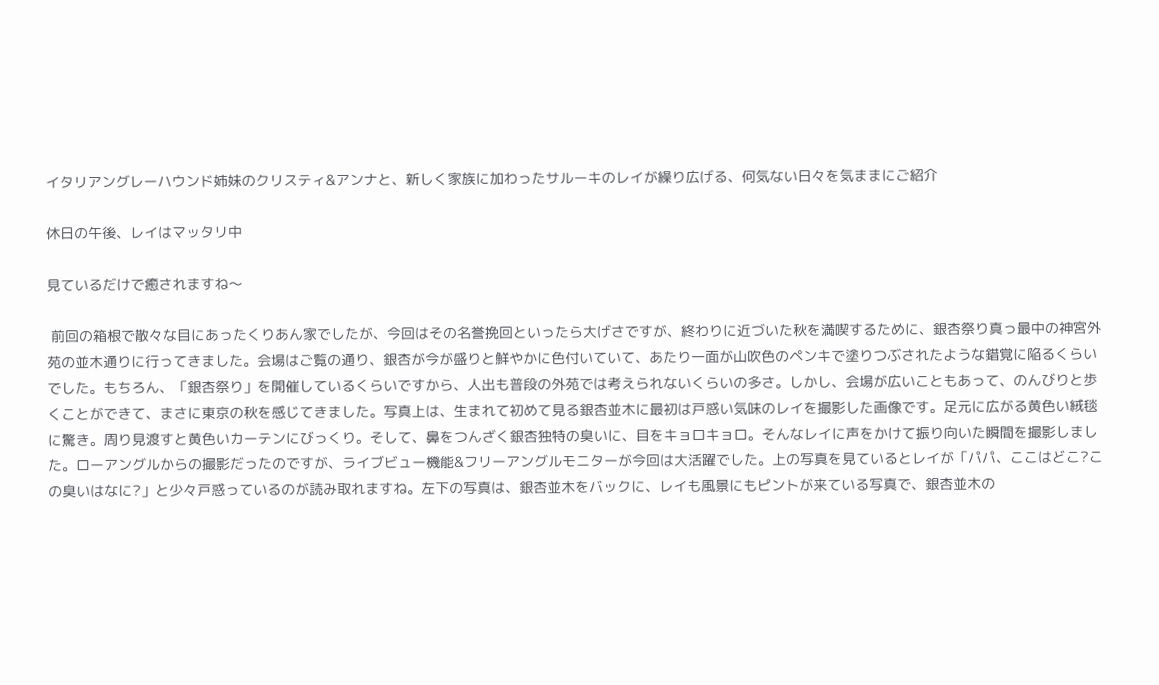イタリアングレーハウンド姉妹のクリスティ&アンナと、新しく家族に加わったサルーキのレイが繰り広げる、何気ない日々を気ままにご紹介

休日の午後、レイはマッタリ中

見ているだけで癒されますね〜

 前回の箱根で散々な目にあったくりあん家でしたが、今回はその名誉挽回といったら大げさですが、終わりに近づいた秋を満喫するために、銀杏祭り真っ最中の神宮外苑の並木通りに行ってきました。会場はご覧の通り、銀杏が今が盛りと鮮やかに色付いていて、あたり一面が山吹色のペンキで塗りつぶされたような錯覚に陥るくらいでした。もちろん、「銀杏祭り」を開催しているくらいですから、人出も普段の外苑では考えられないくらいの多さ。しかし、会場が広いこともあって、のんびりと歩くことができて、まさに東京の秋を感じてきました。写真上は、生まれて初めて見る銀杏並木に最初は戸惑い気味のレイを撮影した画像です。足元に広がる黄色い絨毯に驚き。周り見渡すと黄色いカーテンにびっくり。そして、鼻をつんざく銀杏独特の臭いに、目をキョロキョロ。そんなレイに声をかけて振り向いた瞬間を撮影しました。ローアングルからの撮影だったのですが、ライブビュー機能&フリーアングルモニターが今回は大活躍でした。上の写真を見ているとレイが「パパ、ここはどこ?この臭いはなに?」と少々戸惑っているのが読み取れますね。左下の写真は、銀杏並木をバックに、レイも風景にもピントが来ている写真で、銀杏並木の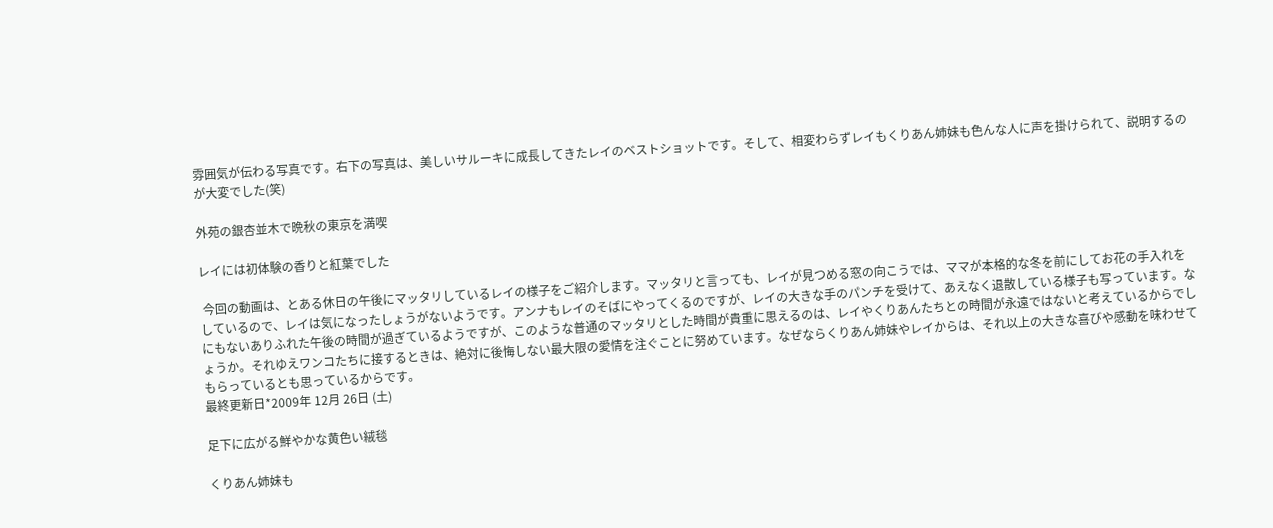雰囲気が伝わる写真です。右下の写真は、美しいサルーキに成長してきたレイのベストショットです。そして、相変わらずレイもくりあん姉妹も色んな人に声を掛けられて、説明するのが大変でした(笑)

外苑の銀杏並木で晩秋の東京を満喫

レイには初体験の香りと紅葉でした

 今回の動画は、とある休日の午後にマッタリしているレイの様子をご紹介します。マッタリと言っても、レイが見つめる窓の向こうでは、ママが本格的な冬を前にしてお花の手入れをしているので、レイは気になったしょうがないようです。アンナもレイのそばにやってくるのですが、レイの大きな手のパンチを受けて、あえなく退散している様子も写っています。なにもないありふれた午後の時間が過ぎているようですが、このような普通のマッタリとした時間が貴重に思えるのは、レイやくりあんたちとの時間が永遠ではないと考えているからでしょうか。それゆえワンコたちに接するときは、絶対に後悔しない最大限の愛情を注ぐことに努めています。なぜならくりあん姉妹やレイからは、それ以上の大きな喜びや感動を味わせてもらっているとも思っているからです。
最終更新日*2009年 12月 26日 (土)

足下に広がる鮮やかな黄色い絨毯

くりあん姉妹も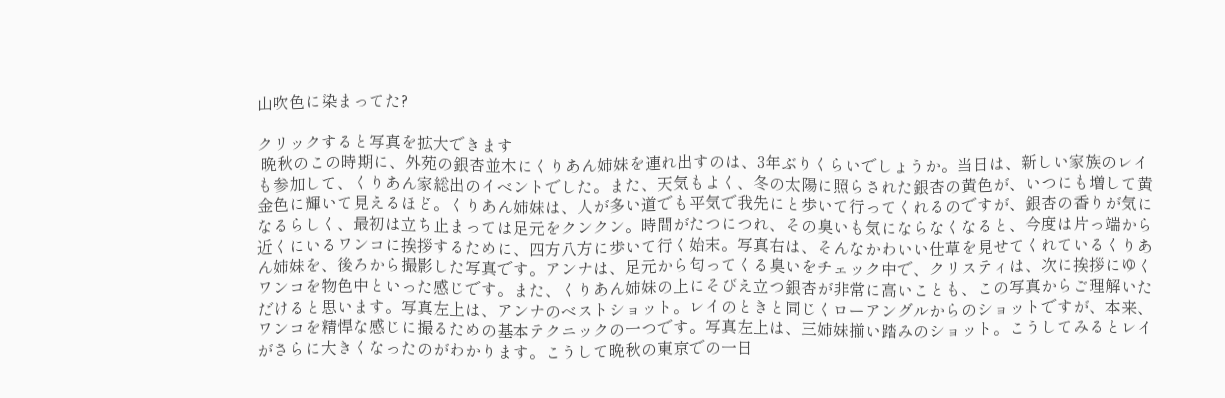山吹色に染まってた?

クリックすると写真を拡大できます
 晩秋のこの時期に、外苑の銀杏並木にくりあん姉妹を連れ出すのは、3年ぶりくらいでしょうか。当日は、新しい家族のレイも参加して、くりあん家総出のイベントでした。また、天気もよく、冬の太陽に照らされた銀杏の黄色が、いつにも増して黄金色に輝いて見えるほど。くりあん姉妹は、人が多い道でも平気で我先にと歩いて行ってくれるのですが、銀杏の香りが気になるらしく、最初は立ち止まっては足元をクンクン。時間がたつにつれ、その臭いも気にならなくなると、今度は片っ端から近くにいるワンコに挨拶するために、四方八方に歩いて行く始末。写真右は、そんなかわいい仕草を見せてくれているくりあん姉妹を、後ろから撮影した写真です。アンナは、足元から匂ってくる臭いをチェック中で、クリスティは、次に挨拶にゆくワンコを物色中といった感じです。また、くりあん姉妹の上にそびえ立つ銀杏が非常に高いことも、この写真からご理解いただけると思います。写真左上は、アンナのベストショット。レイのときと同じくローアングルからのショットですが、本来、ワンコを精悍な感じに撮るための基本テクニックの一つです。写真左上は、三姉妹揃い踏みのショット。こうしてみるとレイがさらに大きくなったのがわかります。こうして晩秋の東京での一日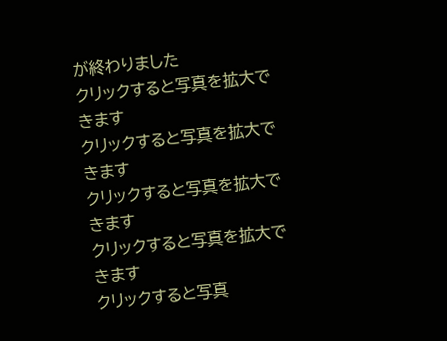が終わりました
クリックすると写真を拡大できます
クリックすると写真を拡大できます
クリックすると写真を拡大できます
クリックすると写真を拡大できます
クリックすると写真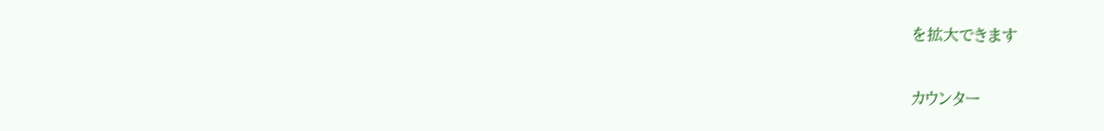を拡大できます

カウンター